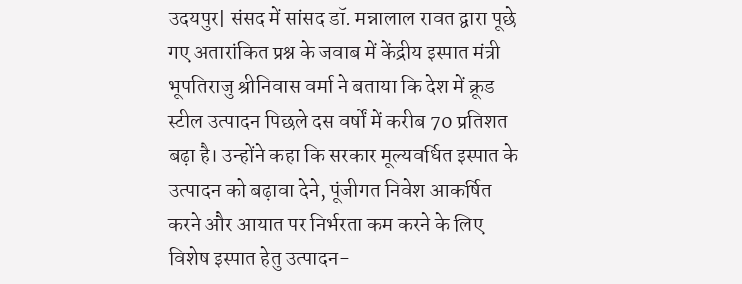उदयपुर| संसद में सांसद डॉ. मन्नालाल रावत द्वारा पूछे गए अतारांकित प्रश्न के जवाब में केंद्रीय इस्पात मंत्री भूपतिराजु श्रीनिवास वर्मा ने बताया कि देश में क्रूड स्टील उत्पादन पिछले दस वर्षों में करीब 70 प्रतिशत बढ़ा है। उन्होंने कहा कि सरकार मूल्यवर्धित इस्पात के उत्पादन को बढ़ावा देने, पूंजीगत निवेश आकर्षित करने और आयात पर निर्भरता कम करने के लिए विशेष इस्पात हेतु उत्पादन-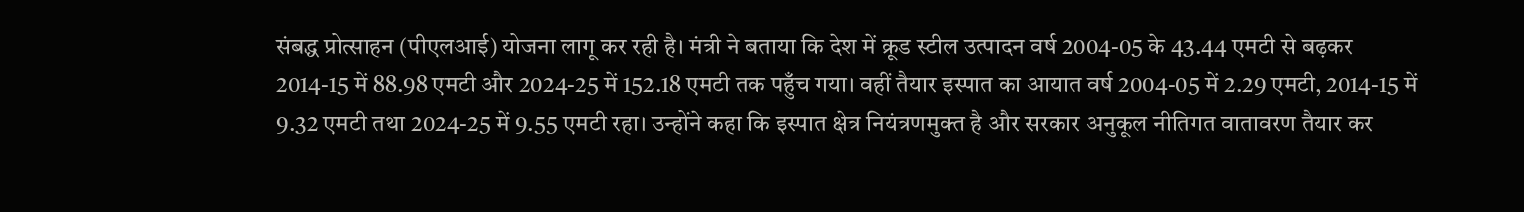संबद्ध प्रोत्साहन (पीएलआई) योजना लागू कर रही है। मंत्री ने बताया कि देश में क्रूड स्टील उत्पादन वर्ष 2004-05 के 43.44 एमटी से बढ़कर 2014-15 में 88.98 एमटी और 2024-25 में 152.18 एमटी तक पहुँच गया। वहीं तैयार इस्पात का आयात वर्ष 2004-05 में 2.29 एमटी, 2014-15 में 9.32 एमटी तथा 2024-25 में 9.55 एमटी रहा। उन्होंने कहा कि इस्पात क्षेत्र नियंत्रणमुक्त है और सरकार अनुकूल नीतिगत वातावरण तैयार कर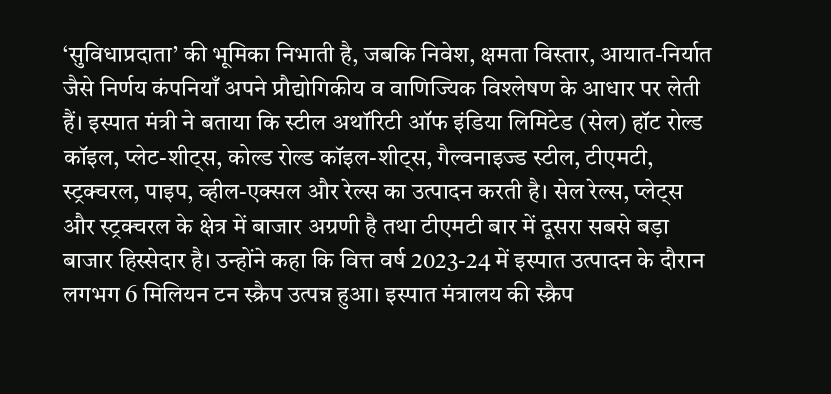‘सुविधाप्रदाता’ की भूमिका निभाती है, जबकि निवेश, क्षमता विस्तार, आयात-निर्यात जैसे निर्णय कंपनियाँ अपने प्रौद्योगिकीय व वाणिज्यिक विश्लेषण के आधार पर लेती हैं। इस्पात मंत्री ने बताया कि स्टील अथॉरिटी ऑफ इंडिया लिमिटेड (सेल) हॉट रोल्ड कॉइल, प्लेट-शीट्स, कोल्ड रोल्ड कॉइल-शीट्स, गैल्वनाइज्ड स्टील, टीएमटी, स्ट्रक्चरल, पाइप, व्हील-एक्सल और रेल्स का उत्पादन करती है। सेल रेल्स, प्लेट्स और स्ट्रक्चरल के क्षेत्र में बाजार अग्रणी है तथा टीएमटी बार में दूसरा सबसे बड़ा बाजार हिस्सेदार है। उन्होंने कहा कि वित्त वर्ष 2023-24 में इस्पात उत्पादन के दौरान लगभग 6 मिलियन टन स्क्रैप उत्पन्न हुआ। इस्पात मंत्रालय की स्क्रैप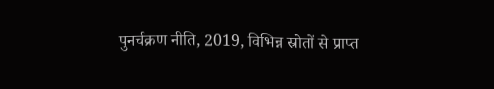पुनर्चक्रण नीति, 2019, विभिन्न स्रोतों से प्राप्त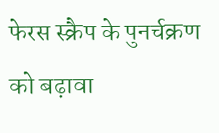फेरस स्क्रैप के पुनर्चक्रण को बढ़ावा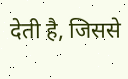देती है, जिससे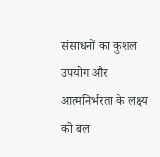संसाधनों का कुशल उपयोग और आत्मनिर्भरता के लक्ष्य को बल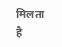मिलता है